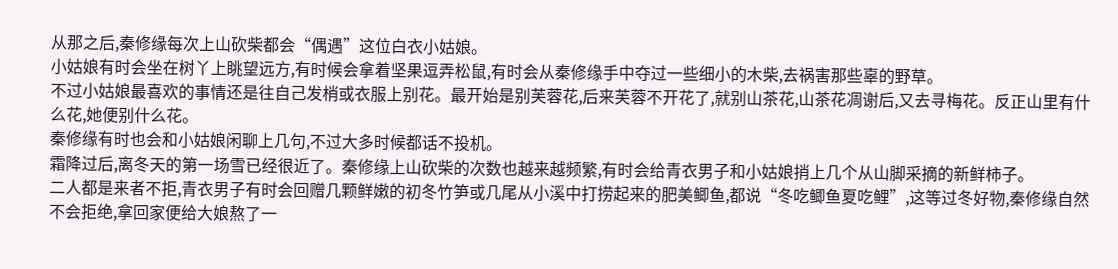从那之后,秦修缘每次上山砍柴都会“偶遇”这位白衣小姑娘。
小姑娘有时会坐在树丫上眺望远方,有时候会拿着坚果逗弄松鼠,有时会从秦修缘手中夺过一些细小的木柴,去祸害那些辜的野草。
不过小姑娘最喜欢的事情还是往自己发梢或衣服上别花。最开始是别芙蓉花,后来芙蓉不开花了,就别山茶花,山茶花凋谢后,又去寻梅花。反正山里有什么花,她便别什么花。
秦修缘有时也会和小姑娘闲聊上几句,不过大多时候都话不投机。
霜降过后,离冬天的第一场雪已经很近了。秦修缘上山砍柴的次数也越来越频繁,有时会给青衣男子和小姑娘捎上几个从山脚采摘的新鲜柿子。
二人都是来者不拒,青衣男子有时会回赠几颗鲜嫩的初冬竹笋或几尾从小溪中打捞起来的肥美鲫鱼,都说“冬吃鲫鱼夏吃鲤”,这等过冬好物,秦修缘自然不会拒绝,拿回家便给大娘熬了一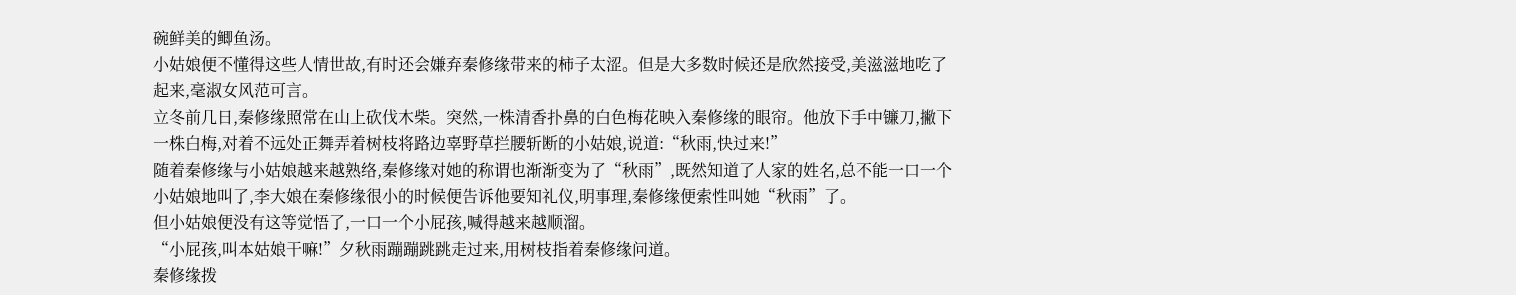碗鲜美的鲫鱼汤。
小姑娘便不懂得这些人情世故,有时还会嫌弃秦修缘带来的柿子太涩。但是大多数时候还是欣然接受,美滋滋地吃了起来,毫淑女风范可言。
立冬前几日,秦修缘照常在山上砍伐木柴。突然,一株清香扑鼻的白色梅花映入秦修缘的眼帘。他放下手中镰刀,撇下一株白梅,对着不远处正舞弄着树枝将路边辜野草拦腰斩断的小姑娘,说道:“秋雨,快过来!”
随着秦修缘与小姑娘越来越熟络,秦修缘对她的称谓也渐渐变为了“秋雨”,既然知道了人家的姓名,总不能一口一个小姑娘地叫了,李大娘在秦修缘很小的时候便告诉他要知礼仪,明事理,秦修缘便索性叫她“秋雨”了。
但小姑娘便没有这等觉悟了,一口一个小屁孩,喊得越来越顺溜。
“小屁孩,叫本姑娘干嘛!”夕秋雨蹦蹦跳跳走过来,用树枝指着秦修缘问道。
秦修缘拨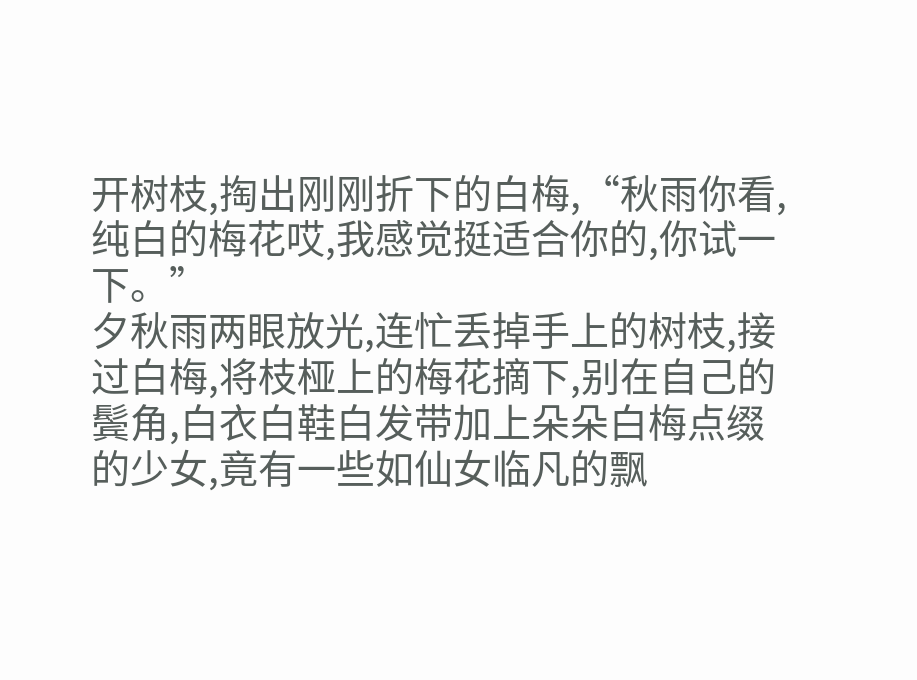开树枝,掏出刚刚折下的白梅,“秋雨你看,纯白的梅花哎,我感觉挺适合你的,你试一下。”
夕秋雨两眼放光,连忙丢掉手上的树枝,接过白梅,将枝桠上的梅花摘下,别在自己的鬓角,白衣白鞋白发带加上朵朵白梅点缀的少女,竟有一些如仙女临凡的飘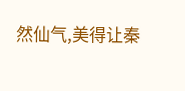然仙气,美得让秦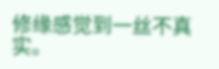修缘感觉到一丝不真实。